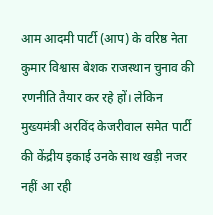आम आदमी पार्टी (आप) के वरिष्ठ नेता कुमार विश्वास बेशक राजस्थान चुनाव की रणनीति तैयार कर रहे हों। लेकिन मुख्यमंत्री अरविंद केजरीवाल समेत पार्टी की केंद्रीय इकाई उनके साथ खड़ी नजर नहीं आ रही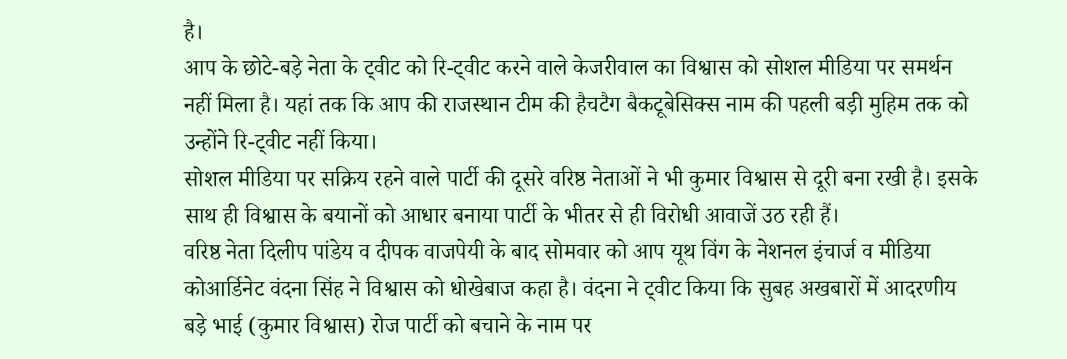है।
आप के छोटे-बड़े नेता के ट्वीट को रि-ट्वीट करने वाले केजरीवाल का विश्वास को सोशल मीडिया पर समर्थन नहीं मिला है। यहां तक कि आप की राजस्थान टीम की हैचटैग बैकटूबेसिक्स नाम की पहली बड़ी मुहिम तक को उन्होंने रि-ट्वीट नहीं किया।
सोशल मीडिया पर सक्रिय रहने वाले पार्टी की दूसरे वरिष्ठ नेताओं ने भी कुमार विश्वास से दूरी बना रखी है। इसके साथ ही विश्वास के बयानों को आधार बनाया पार्टी के भीतर से ही विरोधी आवाजें उठ रही हैं।
वरिष्ठ नेता दिलीप पांडेय व दीपक वाजपेयी के बाद सोमवार को आप यूथ विंग के नेशनल इंचार्ज व मीडिया कोआर्डिनेट वंदना सिंह ने विश्वास को धोखेबाज कहा है। वंदना ने ट्वीट किया कि सुबह अखबारों में आदरणीय बड़े भाई (कुमार विश्वास) रोज पार्टी को बचाने के नाम पर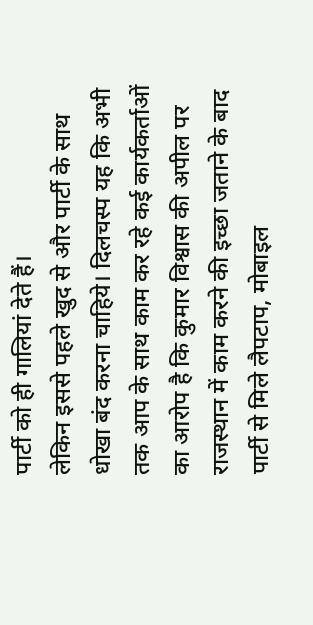पार्टी को ही गालियां देते हैं।
लेकिन इससे पहले खुद से और पार्टी के साथ धोखा बंद करना चाहिये। दिलचस्प यह कि अभी तक आप के साथ काम कर रहे कई कार्यकर्ताओं का आरोप है कि कुमार विश्वास की अपील पर राजस्थान में काम करने की इच्छा जताने के बाद पार्टी से मिले लैपटाप, मोबाइल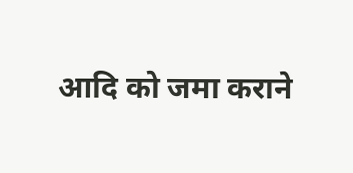आदि को जमा कराने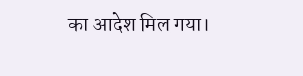का आदेश मिल गया।